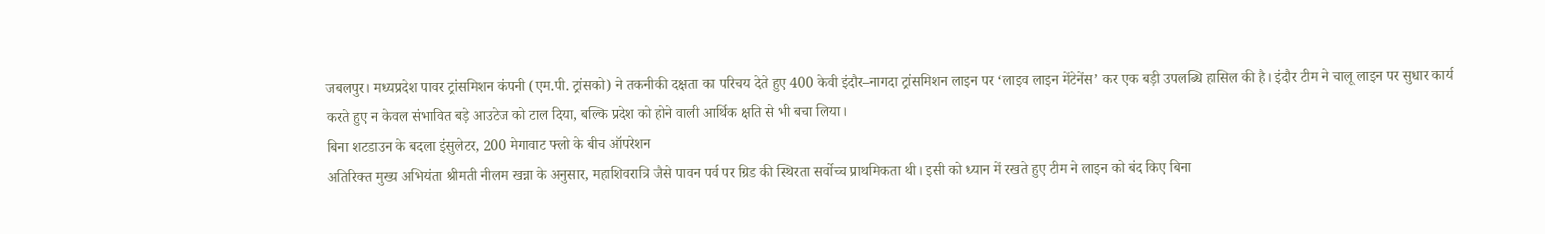जबलपुर। मध्यप्रदेश पावर ट्रांसमिशन कंपनी (एम.पी. ट्रांसको) ने तकनीकी दक्षता का परिचय देते हुए 400 केवी इंदौर–नागदा ट्रांसमिशन लाइन पर ‘लाइव लाइन मेंटेनेंस’ कर एक बड़ी उपलब्धि हासिल की है। इंदौर टीम ने चालू लाइन पर सुधार कार्य करते हुए न केवल संभावित बड़े आउटेज को टाल दिया, बल्कि प्रदेश को होने वाली आर्थिक क्षति से भी बचा लिया।
बिना शटडाउन के बदला इंसुलेटर, 200 मेगावाट फ्लो के बीच ऑपरेशन
अतिरिक्त मुख्य अभियंता श्रीमती नीलम खन्ना के अनुसार, महाशिवरात्रि जैसे पावन पर्व पर ग्रिड की स्थिरता सर्वोच्च प्राथमिकता थी। इसी को ध्यान में रखते हुए टीम ने लाइन को बंद किए बिना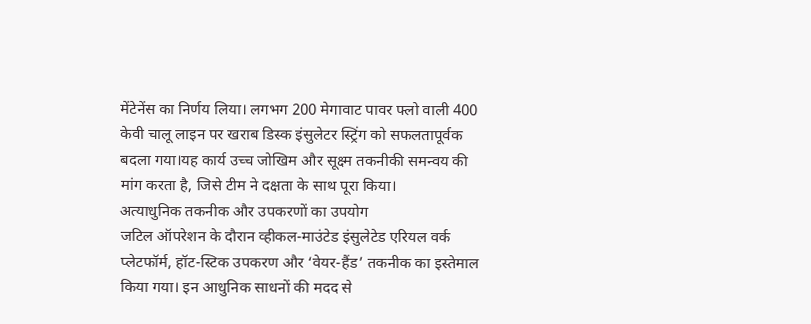मेंटेनेंस का निर्णय लिया। लगभग 200 मेगावाट पावर फ्लो वाली 400 केवी चालू लाइन पर खराब डिस्क इंसुलेटर स्ट्रिंग को सफलतापूर्वक बदला गया।यह कार्य उच्च जोखिम और सूक्ष्म तकनीकी समन्वय की मांग करता है, जिसे टीम ने दक्षता के साथ पूरा किया।
अत्याधुनिक तकनीक और उपकरणों का उपयोग
जटिल ऑपरेशन के दौरान व्हीकल-माउंटेड इंसुलेटेड एरियल वर्क प्लेटफॉर्म, हॉट-स्टिक उपकरण और ‘वेयर-हैंड’ तकनीक का इस्तेमाल किया गया। इन आधुनिक साधनों की मदद से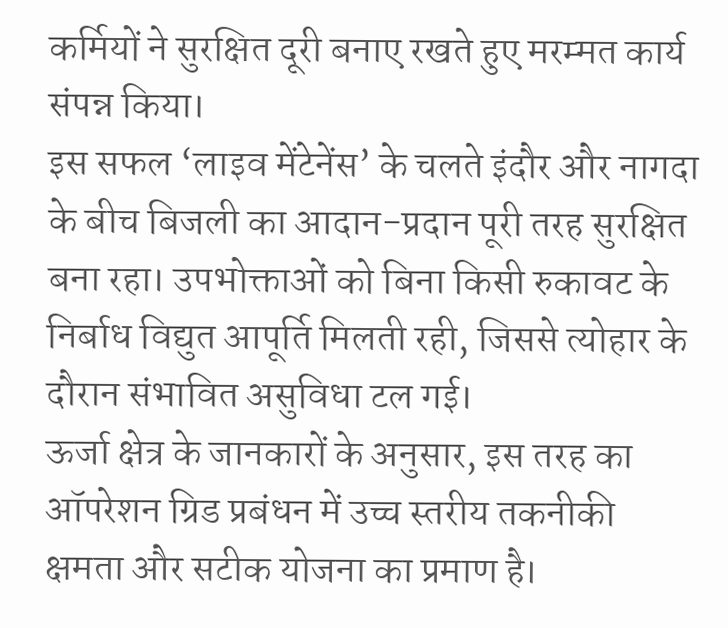कर्मियों ने सुरक्षित दूरी बनाए रखते हुए मरम्मत कार्य संपन्न किया।
इस सफल ‘लाइव मेंटेनेंस’ के चलते इंदौर और नागदा के बीच बिजली का आदान-प्रदान पूरी तरह सुरक्षित बना रहा। उपभोक्ताओं को बिना किसी रुकावट के निर्बाध विद्युत आपूर्ति मिलती रही, जिससे त्योहार के दौरान संभावित असुविधा टल गई।
ऊर्जा क्षेत्र के जानकारों के अनुसार, इस तरह का ऑपरेशन ग्रिड प्रबंधन में उच्च स्तरीय तकनीकी क्षमता और सटीक योजना का प्रमाण है।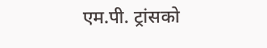एम.पी. ट्रांसको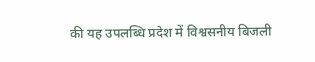की यह उपलब्धि प्रदेश में विश्वसनीय बिजली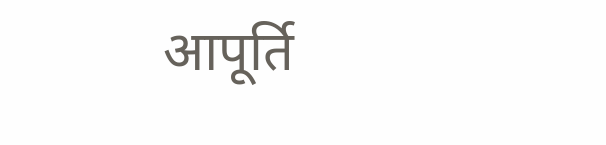आपूर्ति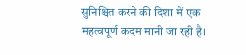सुनिश्चित करने की दिशा में एक महत्वपूर्ण कदम मानी जा रही है।